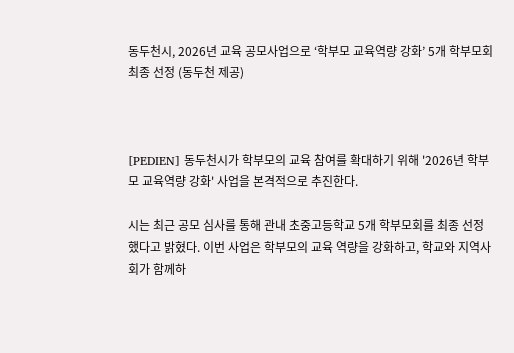동두천시, 2026년 교육 공모사업으로 ‘학부모 교육역량 강화’ 5개 학부모회 최종 선정 (동두천 제공)



[PEDIEN] 동두천시가 학부모의 교육 참여를 확대하기 위해 '2026년 학부모 교육역량 강화' 사업을 본격적으로 추진한다.

시는 최근 공모 심사를 통해 관내 초중고등학교 5개 학부모회를 최종 선정했다고 밝혔다. 이번 사업은 학부모의 교육 역량을 강화하고, 학교와 지역사회가 함께하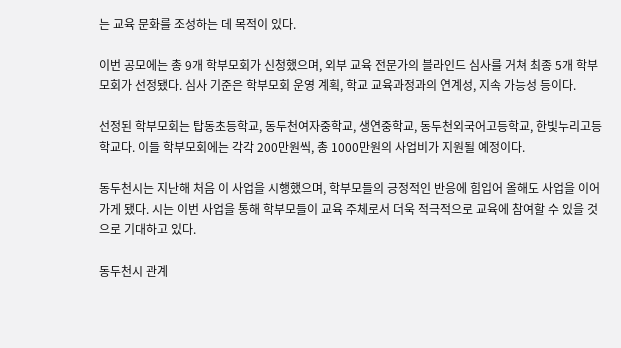는 교육 문화를 조성하는 데 목적이 있다.

이번 공모에는 총 9개 학부모회가 신청했으며, 외부 교육 전문가의 블라인드 심사를 거쳐 최종 5개 학부모회가 선정됐다. 심사 기준은 학부모회 운영 계획, 학교 교육과정과의 연계성, 지속 가능성 등이다.

선정된 학부모회는 탑동초등학교, 동두천여자중학교, 생연중학교, 동두천외국어고등학교, 한빛누리고등학교다. 이들 학부모회에는 각각 200만원씩, 총 1000만원의 사업비가 지원될 예정이다.

동두천시는 지난해 처음 이 사업을 시행했으며, 학부모들의 긍정적인 반응에 힘입어 올해도 사업을 이어가게 됐다. 시는 이번 사업을 통해 학부모들이 교육 주체로서 더욱 적극적으로 교육에 참여할 수 있을 것으로 기대하고 있다.

동두천시 관계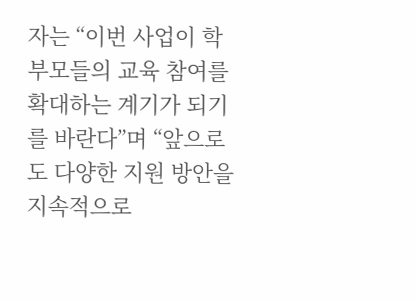자는 “이번 사업이 학부모들의 교육 참여를 확대하는 계기가 되기를 바란다”며 “앞으로도 다양한 지원 방안을 지속적으로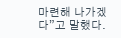마련해 나가겠다”고 말했다.